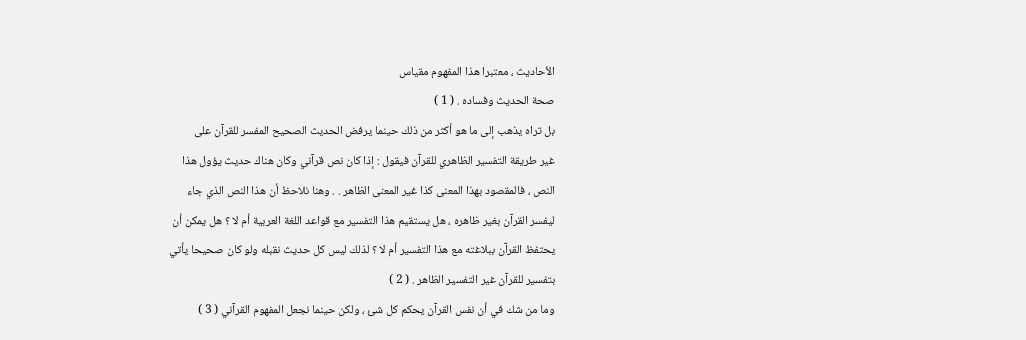الأحاديث ، معتبرا هذا المفهوم مقياس
صحة الحديث وفساده . ( 1 )
بل تراه يذهب إلى ما هو أكثر من ذلك حينما يرفض الحديث الصحيح المفسر للقرآن على
غير طريقة التفسير الظاهري للقرآن فيقول : إذا كان نص قرآني وكان هناك حديث يؤول هذا
النص ، فالمقصود بهذا المعنى كذا غير المعنى الظاهر . . وهنا نلاحظ أن هذا النص الذي جاء
ليفسر القرآن بغير ظاهره ، هل يستقيم هذا التفسير مع قواعد اللغة العربية أم لا ؟ هل يمكن أن
يحتفظ القرآن ببلاغته مع هذا التفسير أم لا ؟ لذلك ليس كل حديث نقبله ولو كان صحيحا يأتي
بتفسير للقرآن غير التفسير الظاهر . ( 2 )
وما من شك في أن نفس القرآن يحكم كل شئ ، ولكن حينما نجعل المفهوم القرآني ( 3 )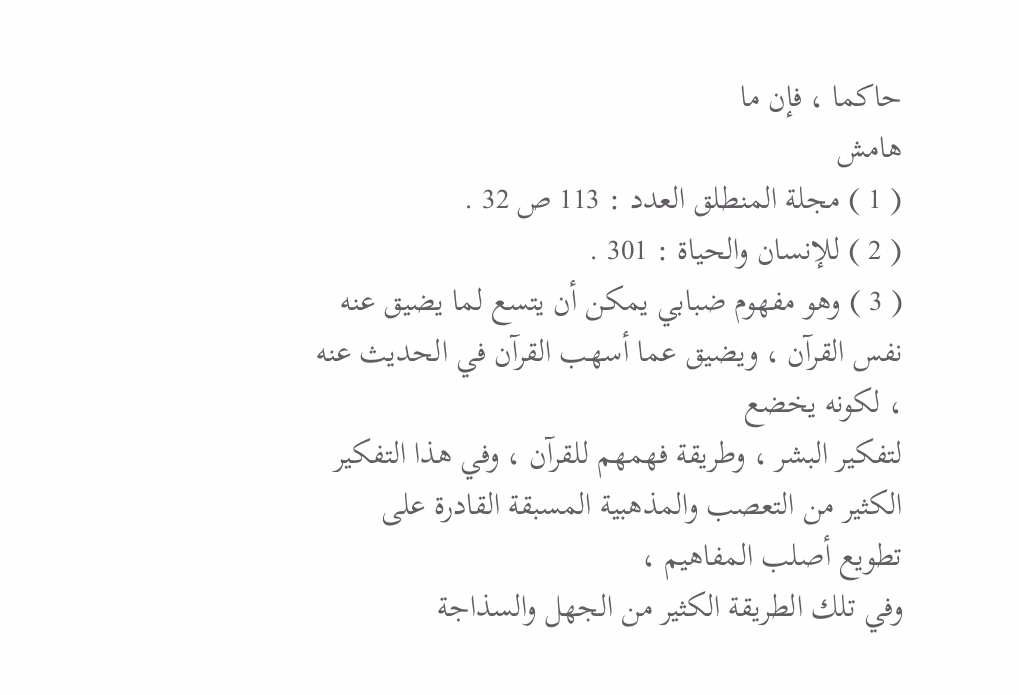حاكما ، فإن ما
هامش
( 1 ) مجلة المنطلق العدد : 113 ص 32 .
( 2 ) للإنسان والحياة : 301 .
( 3 ) وهو مفهوم ضبابي يمكن أن يتسع لما يضيق عنه نفس القرآن ، ويضيق عما أسهب القرآن في الحديث عنه ، لكونه يخضع
لتفكير البشر ، وطريقة فهمهم للقرآن ، وفي هذا التفكير الكثير من التعصب والمذهبية المسبقة القادرة على
تطويع أصلب المفاهيم ،
وفي تلك الطريقة الكثير من الجهل والسذاجة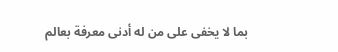بما لا يخفى على من له أدنى معرفة بعالم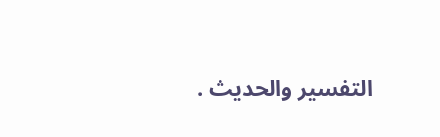التفسير والحديث .